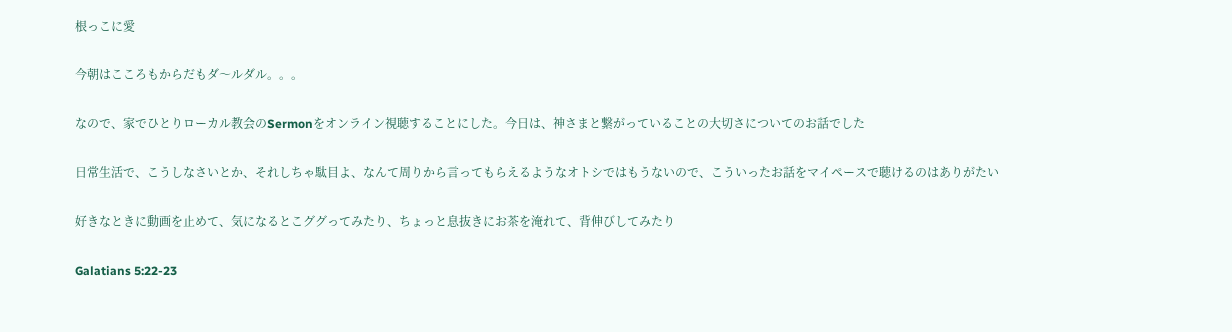根っこに愛

今朝はこころもからだもダ〜ルダル。。。

なので、家でひとりローカル教会のSermonをオンライン視聴することにした。今日は、神さまと繋がっていることの大切さについてのお話でした

日常生活で、こうしなさいとか、それしちゃ駄目よ、なんて周りから言ってもらえるようなオトシではもうないので、こういったお話をマイペースで聴けるのはありがたい

好きなときに動画を止めて、気になるとこググってみたり、ちょっと息抜きにお茶を淹れて、背伸びしてみたり

Galatians 5:22-23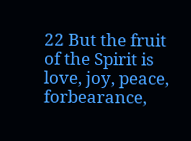22 But the fruit of the Spirit is love, joy, peace, forbearance,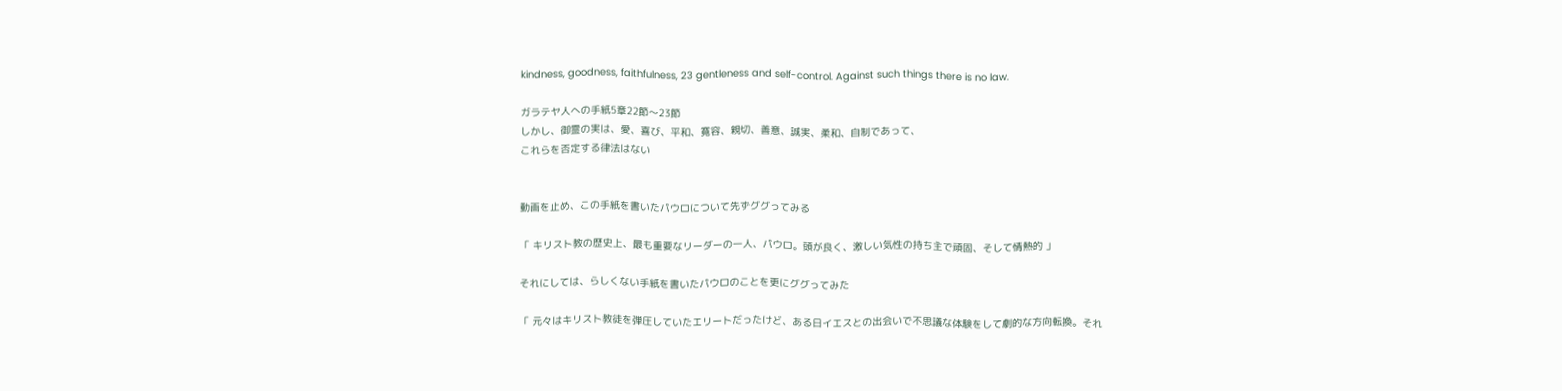kindness, goodness, faithfulness, 23 gentleness and self-control. Against such things there is no law.

ガラテヤ人への手紙5章22節〜23節
しかし、御霊の実は、愛、喜び、平和、寛容、親切、善意、誠実、柔和、自制であって、
これらを否定する律法はない


動画を止め、この手紙を書いたパウロについて先ずググってみる

「 キリスト教の歴史上、最も重要なリーダーの一人、パウロ。頭が良く、激しい気性の持ち主で頑固、そして情熱的 」

それにしては、らしくない手紙を書いたパウロのことを更にググってみた

「 元々はキリスト教徒を弾圧していたエリートだったけど、ある日イエスとの出会いで不思議な体験をして劇的な方向転換。それ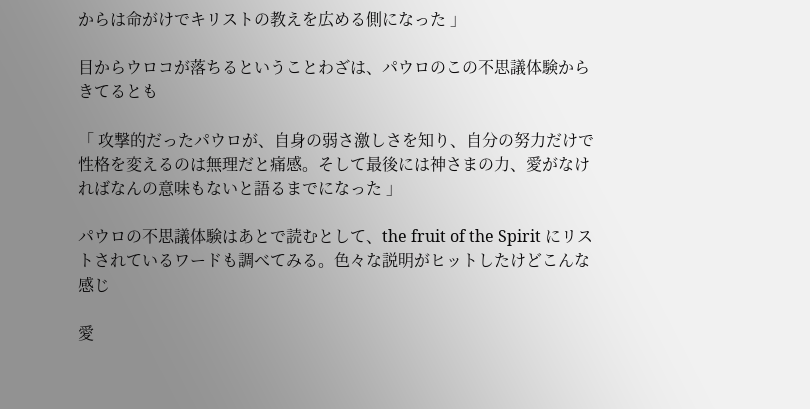からは命がけでキリストの教えを広める側になった 」

目からウロコが落ちるということわざは、パウロのこの不思議体験からきてるとも

「 攻撃的だったパウロが、自身の弱さ激しさを知り、自分の努力だけで性格を変えるのは無理だと痛感。そして最後には神さまの力、愛がなければなんの意味もないと語るまでになった 」

パウロの不思議体験はあとで読むとして、the fruit of the Spirit にリストされているワードも調べてみる。色々な説明がヒットしたけどこんな感じ

愛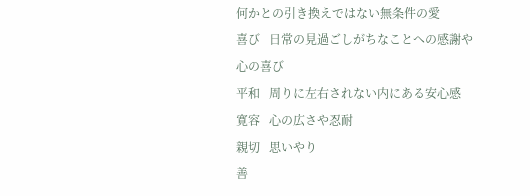何かとの引き換えではない無条件の愛
喜び   日常の見過ごしがちなことへの感謝や心の喜び
平和   周りに左右されない内にある安心感
寛容   心の広さや忍耐
親切   思いやり
善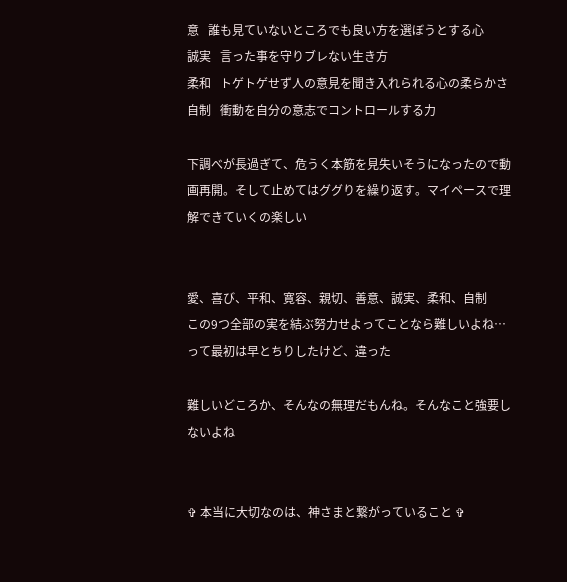意   誰も見ていないところでも良い方を選ぼうとする心
誠実   言った事を守りブレない生き方
柔和   トゲトゲせず人の意見を聞き入れられる心の柔らかさ
自制   衝動を自分の意志でコントロールする力

下調べが長過ぎて、危うく本筋を見失いそうになったので動画再開。そして止めてはググりを繰り返す。マイペースで理解できていくの楽しい


愛、喜び、平和、寛容、親切、善意、誠実、柔和、自制
この9つ全部の実を結ぶ努力せよってことなら難しいよね…って最初は早とちりしたけど、違った

難しいどころか、そんなの無理だもんね。そんなこと強要しないよね


✞ 本当に大切なのは、神さまと繋がっていること ✞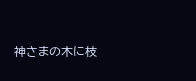神さまの木に枝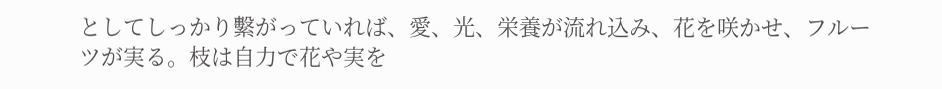としてしっかり繫がっていれば、愛、光、栄養が流れ込み、花を咲かせ、フルーツが実る。枝は自力で花や実を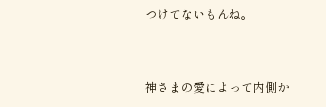つけてないもんね。


神さまの愛によって内側か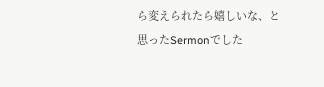ら変えられたら嬉しいな、と思ったSermonでした